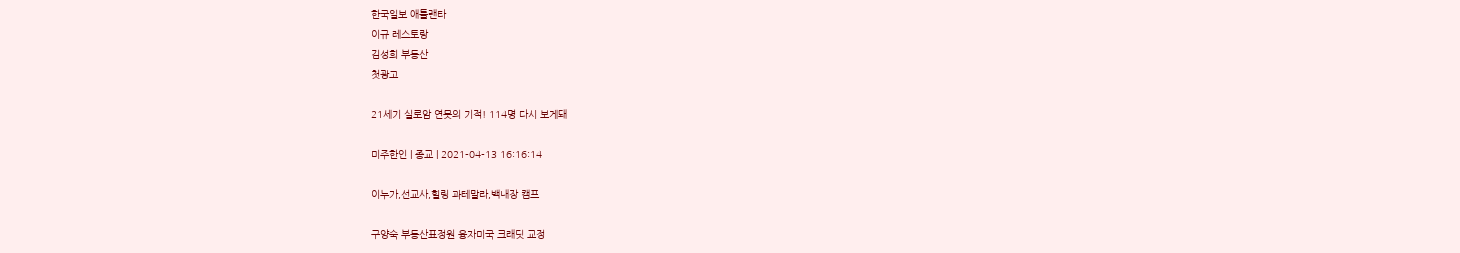한국일보 애틀랜타
이규 레스토랑
김성희 부동산
첫광고

21세기 실로암 연못의 기적! 114명 다시 보게돼

미주한인 | 종교 | 2021-04-13 16:16:14

이누가,선교사,힐링 과테말라,백내장 캠프

구양숙 부동산표정원 융자미국 크래딧 교정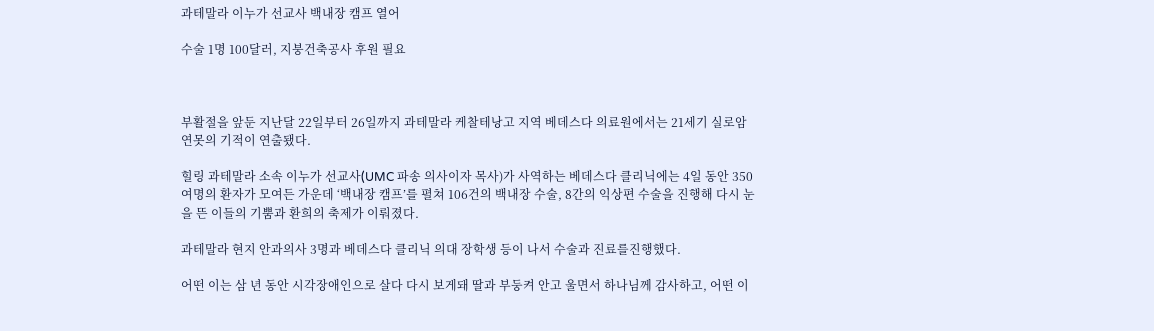과테말라 이누가 선교사 백내장 캠프 열어

수술 1명 100달러, 지붕건축공사 후원 필요



부활절을 앞둔 지난달 22일부터 26일까지 과테말라 케찰테낭고 지역 베데스다 의료원에서는 21세기 실로암 연못의 기적이 연출됐다.

힐링 과테말라 소속 이누가 선교사(UMC 파송 의사이자 목사)가 사역하는 베데스다 클리닉에는 4일 동안 350여명의 환자가 모여든 가운데 ‘백내장 캠프’를 펼쳐 106건의 백내장 수술, 8간의 익상편 수술을 진행해 다시 눈을 뜬 이들의 기뿜과 환희의 축제가 이뤄졌다.

과테말라 현지 안과의사 3명과 베데스다 클리닉 의대 장학생 등이 나서 수술과 진료를진행했다.

어떤 이는 삼 년 동안 시각장애인으로 살다 다시 보게돼 딸과 부둥켜 안고 울면서 하나님께 감사하고, 어떤 이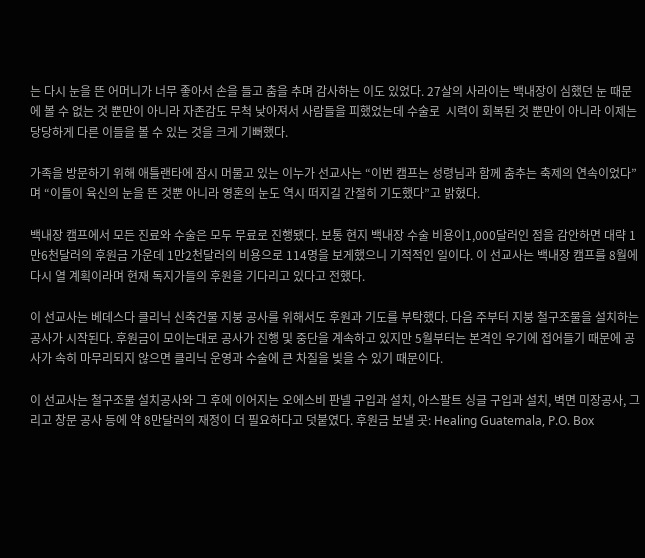는 다시 눈을 뜬 어머니가 너무 좋아서 손을 들고 춤을 추며 감사하는 이도 있었다. 27살의 사라이는 백내장이 심했던 눈 때문에 볼 수 없는 것 뿐만이 아니라 자존감도 무척 낮아져서 사람들을 피했었는데 수술로  시력이 회복된 것 뿐만이 아니라 이제는 당당하게 다른 이들을 볼 수 있는 것을 크게 기뻐했다.

가족을 방문하기 위해 애틀랜타에 잠시 머물고 있는 이누가 선교사는 “이번 캠프는 성령님과 함께 춤추는 축제의 연속이었다”며 “이들이 육신의 눈을 뜬 것뿐 아니라 영혼의 눈도 역시 떠지길 간절히 기도했다”고 밝혔다.

백내장 캠프에서 모든 진료와 수술은 모두 무료로 진행됐다. 보통 현지 백내장 수술 비용이1,000달러인 점을 감안하면 대략 1만6천달러의 후원금 가운데 1만2천달러의 비용으로 114명을 보게했으니 기적적인 일이다. 이 선교사는 백내장 캠프를 8월에 다시 열 계획이라며 현재 독지가들의 후원을 기다리고 있다고 전했다.

이 선교사는 베데스다 클리닉 신축건물 지붕 공사를 위해서도 후원과 기도를 부탁했다. 다음 주부터 지붕 철구조물을 설치하는 공사가 시작된다. 후원금이 모이는대로 공사가 진행 및 중단을 계속하고 있지만 5월부터는 본격인 우기에 접어들기 때문에 공사가 속히 마무리되지 않으면 클리닉 운영과 수술에 큰 차질을 빚을 수 있기 때문이다.

이 선교사는 철구조물 설치공사와 그 후에 이어지는 오에스비 판넬 구입과 설치, 아스팔트 싱글 구입과 설치, 벽면 미장공사, 그리고 창문 공사 등에 약 8만달러의 재정이 더 필요하다고 덧붙였다. 후원금 보낼 곳: Healing Guatemala, P.O. Box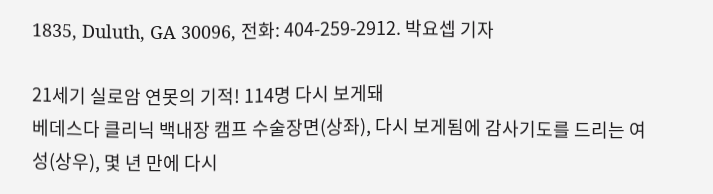1835, Duluth, GA 30096, 전화: 404-259-2912. 박요셉 기자

21세기 실로암 연못의 기적! 114명 다시 보게돼
베데스다 클리닉 백내장 캠프 수술장면(상좌), 다시 보게됨에 감사기도를 드리는 여성(상우), 몇 년 만에 다시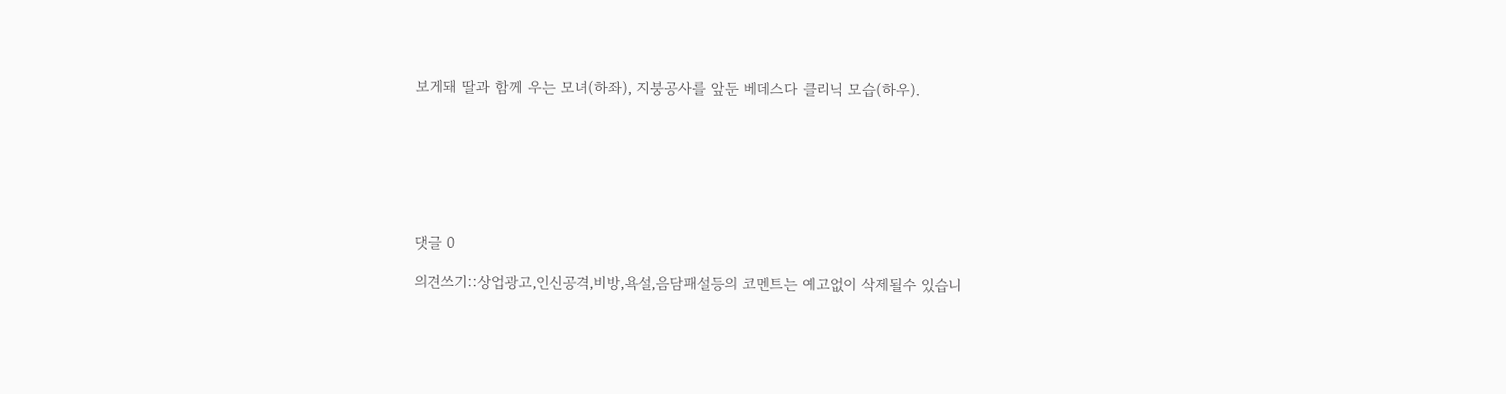보게돼 딸과 함께 우는 모녀(하좌), 지붕공사를 앞둔 베데스다 클리닉 모습(하우).







댓글 0

의견쓰기::상업광고,인신공격,비방,욕설,음담패설등의 코멘트는 예고없이 삭제될수 있습니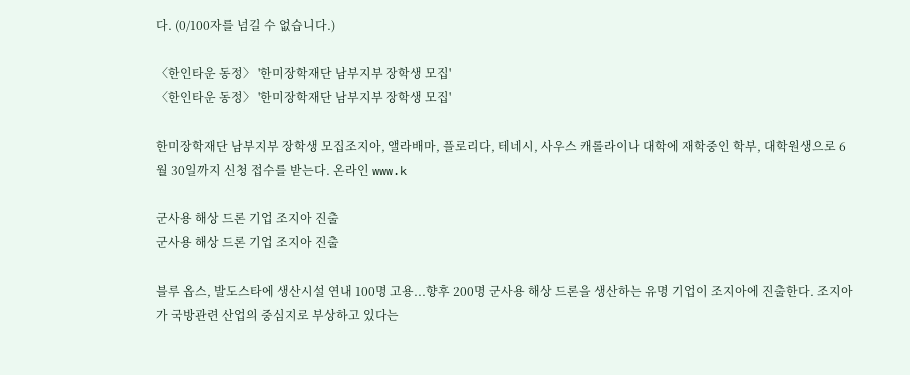다. (0/100자를 넘길 수 없습니다.)

〈한인타운 동정〉 '한미장학재단 남부지부 장학생 모집'
〈한인타운 동정〉 '한미장학재단 남부지부 장학생 모집'

한미장학재단 남부지부 장학생 모집조지아, 앨라배마, 플로리다, 테네시, 사우스 캐롤라이나 대학에 재학중인 학부, 대학원생으로 6월 30일까지 신청 접수를 받는다. 온라인 www.k

군사용 해상 드론 기업 조지아 진출
군사용 해상 드론 기업 조지아 진출

블루 옵스, 발도스타에 생산시설 연내 100명 고용...향후 200명 군사용 해상 드론을 생산하는 유명 기업이 조지아에 진출한다. 조지아가 국방관련 산업의 중심지로 부상하고 있다는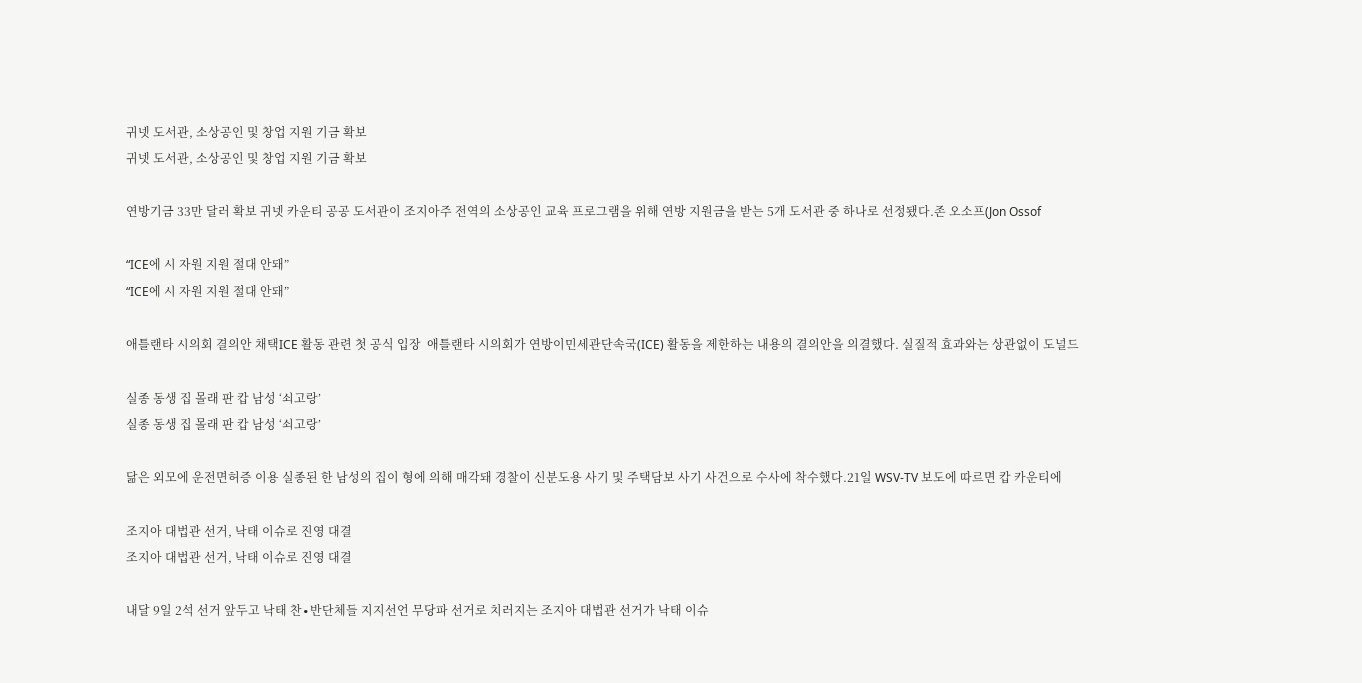귀넷 도서관, 소상공인 및 창업 지원 기금 확보
귀넷 도서관, 소상공인 및 창업 지원 기금 확보

연방기금 33만 달러 확보 귀넷 카운티 공공 도서관이 조지아주 전역의 소상공인 교육 프로그램을 위해 연방 지원금을 받는 5개 도서관 중 하나로 선정됐다.존 오소프(Jon Ossof

“ICE에 시 자원 지원 절대 안돼”
“ICE에 시 자원 지원 절대 안돼”

애틀랜타 시의회 결의안 채택ICE 활동 관련 첫 공식 입장  애틀랜타 시의회가 연방이민세관단속국(ICE) 활동을 제한하는 내용의 결의안을 의결했다. 실질적 효과와는 상관없이 도널드

실종 동생 집 몰래 판 캅 남성 ‘쇠고랑’
실종 동생 집 몰래 판 캅 남성 ‘쇠고랑’

닮은 외모에 운전면허증 이용 실종된 한 남성의 집이 형에 의해 매각돼 경찰이 신분도용 사기 및 주택담보 사기 사건으로 수사에 착수했다.21일 WSV-TV 보도에 따르면 캅 카운티에

조지아 대법관 선거, 낙태 이슈로 진영 대결
조지아 대법관 선거, 낙태 이슈로 진영 대결

내달 9일 2석 선거 앞두고 낙태 찬∙반단체들 지지선언 무당파 선거로 치러지는 조지아 대법관 선거가 낙태 이슈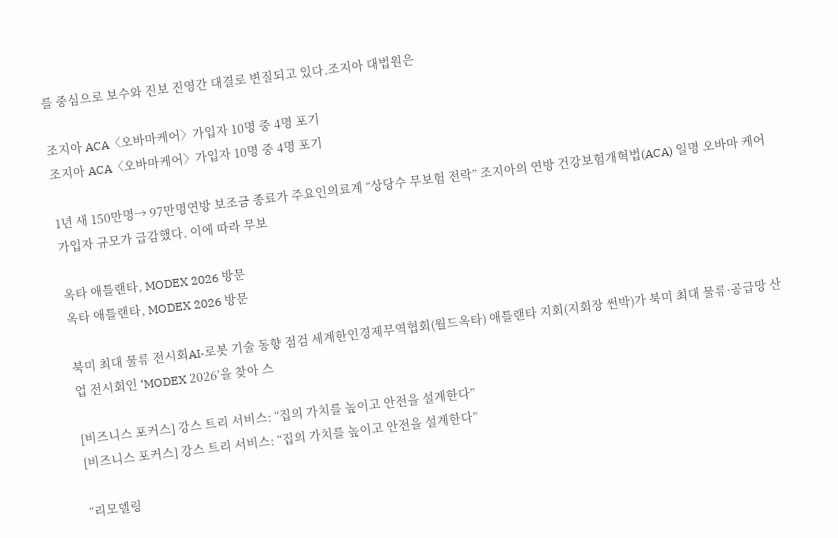를 중심으로 보수와 진보 진영간 대결로 변질되고 있다.조지아 대법원은

조지아 ACA〈오바마케어〉가입자 10명 중 4명 포기
조지아 ACA〈오바마케어〉가입자 10명 중 4명 포기

1년 새 150만명→ 97만명연방 보조금 종료가 주요인의료계 “상당수 무보험 전락” 조지아의 연방 건강보험개혁법(ACA) 일명 오바마 케어 가입자 규모가 급감했다. 이에 따라 무보

옥타 애틀랜타, MODEX 2026 방문
옥타 애틀랜타, MODEX 2026 방문

북미 최대 물류 전시회AI·로봇 기술 동향 점검 세계한인경제무역협회(월드옥타) 애틀랜타 지회(지회장 썬박)가 북미 최대 물류·공급망 산업 전시회인 ‘MODEX 2026’을 찾아 스

[비즈니스 포커스] 강스 트리 서비스: “집의 가치를 높이고 안전을 설계한다”
[비즈니스 포커스] 강스 트리 서비스: “집의 가치를 높이고 안전을 설계한다”

“리모델링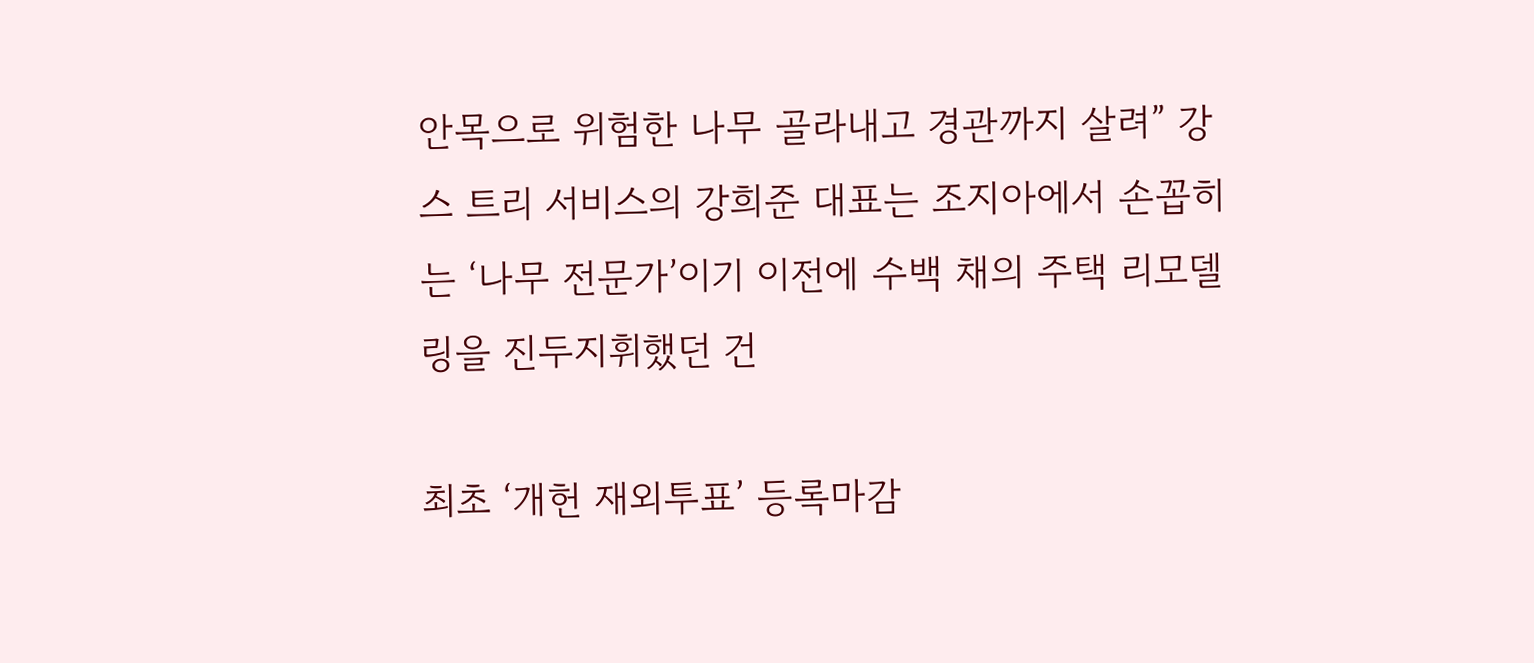안목으로 위험한 나무 골라내고 경관까지 살려” 강스 트리 서비스의 강희준 대표는 조지아에서 손꼽히는 ‘나무 전문가’이기 이전에 수백 채의 주택 리모델링을 진두지휘했던 건

최초 ‘개헌 재외투표’ 등록마감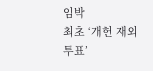임박
최초 ‘개헌 재외투표’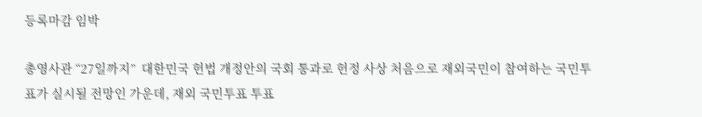등록마감 임박

총영사관 “27일까지”  대한민국 헌법 개정안의 국회 통과로 헌정 사상 처음으로 재외국민이 참여하는 국민투표가 실시될 전망인 가운데, 재외 국민투표 투표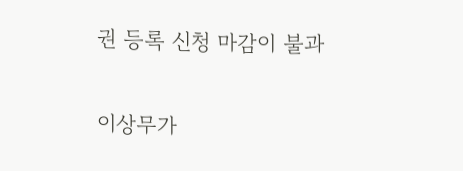권 등록 신청 마감이 불과

이상무가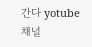간다 yotube 채널